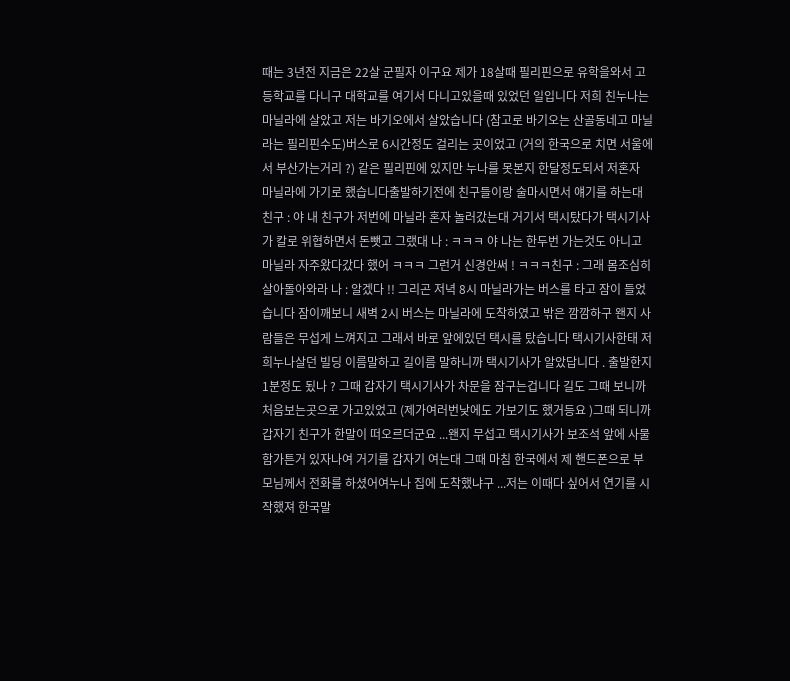때는 3년전 지금은 22살 군필자 이구요 제가 18살때 필리핀으로 유학을와서 고등학교를 다니구 대학교를 여기서 다니고있을때 있었던 일입니다 저희 친누나는 마닐라에 살았고 저는 바기오에서 살았습니다 (참고로 바기오는 산골동네고 마닐라는 필리핀수도)버스로 6시간정도 걸리는 곳이었고 (거의 한국으로 치면 서울에서 부산가는거리 ?) 같은 필리핀에 있지만 누나를 못본지 한달정도되서 저혼자 마닐라에 가기로 했습니다출발하기전에 친구들이랑 술마시면서 얘기를 하는대 친구 : 야 내 친구가 저번에 마닐라 혼자 놀러갔는대 거기서 택시탔다가 택시기사가 칼로 위협하면서 돈뺏고 그랬대 나 : ㅋㅋㅋ 야 나는 한두번 가는것도 아니고 마닐라 자주왔다갔다 했어 ㅋㅋㅋ 그런거 신경안써 ! ㅋㅋㅋ친구 : 그래 몸조심히 살아돌아와라 나 : 알겠다 !! 그리곤 저녁 8시 마닐라가는 버스를 타고 잠이 들었습니다 잠이깨보니 새벽 2시 버스는 마닐라에 도착하였고 밖은 깜깜하구 왠지 사람들은 무섭게 느껴지고 그래서 바로 앞에있던 택시를 탔습니다 택시기사한태 저희누나살던 빌딩 이름말하고 길이름 말하니까 택시기사가 알았답니다 . 출발한지 1분정도 됬나 ? 그때 갑자기 택시기사가 차문을 잠구는겁니다 길도 그때 보니까 처음보는곳으로 가고있었고 (제가여러번낮에도 가보기도 했거등요 )그때 되니까 갑자기 친구가 한말이 떠오르더군요 ...왠지 무섭고 택시기사가 보조석 앞에 사물함가튼거 있자나여 거기를 갑자기 여는대 그때 마침 한국에서 제 핸드폰으로 부모님께서 전화를 하셨어여누나 집에 도착했냐구 ...저는 이때다 싶어서 연기를 시작했져 한국말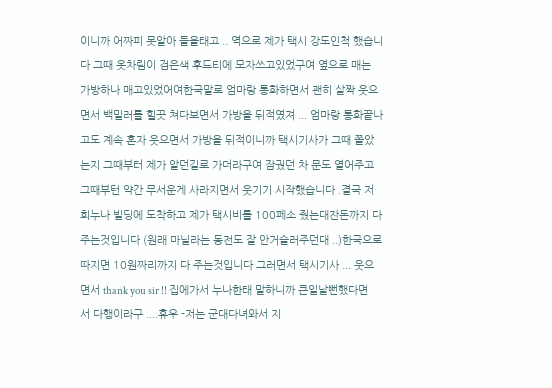이니까 어짜피 못알아 들을태고 .. 역으로 제가 택시 강도인척 했습니다 그때 옷차림이 검은색 후드티에 모자쓰고있었구여 옆으로 매는 가방하나 매고있었어여한국말로 엄마랑 통화하면서 괜히 살짝 웃으면서 백밀러를 힐끗 쳐다보면서 가방을 뒤적였져 ... 엄마랑 통화끝나고도 계속 혼자 웃으면서 가방을 뒤적이니까 택시기사가 그때 쫄았는지 그때부터 제가 알던길로 가더라구여 잠궜던 차 문도 열어주고 그때부턴 약간 무서운게 사라지면서 웃기기 시작했습니다 .결국 저희누나 빌딩에 도착하고 제가 택시비를 100페소 줬는대잔돈까지 다 주는것입니다 (원래 마닐라는 동전도 잘 안거슬러주던대 ..)한국으로 따지면 10원짜리까지 다 주는것입니다 그러면서 택시기사 ... 웃으면서 thank you sir !! 집에가서 누나한태 말하니까 큰일날뻔했다면서 다행이라구 ....휴우 -저는 군대다녀와서 지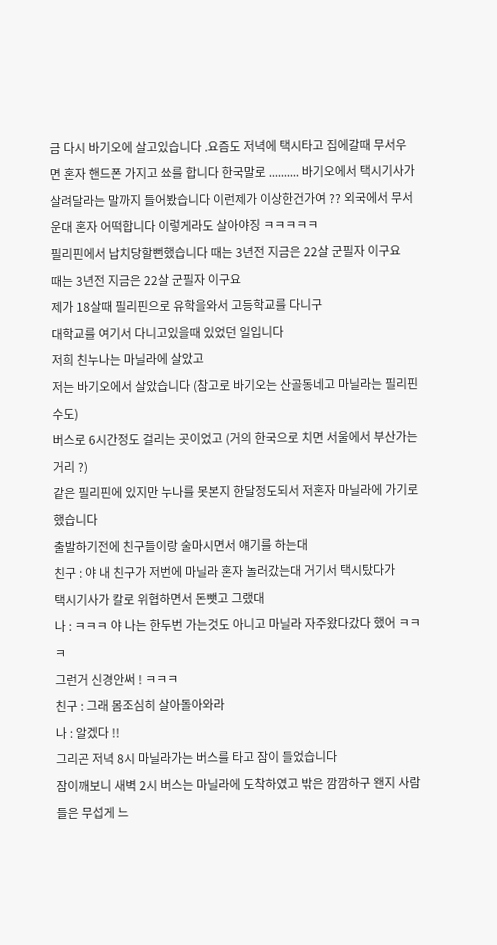금 다시 바기오에 살고있습니다 .요즘도 저녁에 택시타고 집에갈때 무서우면 혼자 핸드폰 가지고 쑈를 합니다 한국말로 .......... 바기오에서 택시기사가 살려달라는 말까지 들어봤습니다 이런제가 이상한건가여 ?? 외국에서 무서운대 혼자 어떡합니다 이렇게라도 살아야징 ㅋㅋㅋㅋㅋ
필리핀에서 납치당할뻔했습니다 때는 3년전 지금은 22살 군필자 이구요
때는 3년전 지금은 22살 군필자 이구요
제가 18살때 필리핀으로 유학을와서 고등학교를 다니구
대학교를 여기서 다니고있을때 있었던 일입니다
저희 친누나는 마닐라에 살았고
저는 바기오에서 살았습니다 (참고로 바기오는 산골동네고 마닐라는 필리핀수도)
버스로 6시간정도 걸리는 곳이었고 (거의 한국으로 치면 서울에서 부산가는거리 ?)
같은 필리핀에 있지만 누나를 못본지 한달정도되서 저혼자 마닐라에 가기로 했습니다
출발하기전에 친구들이랑 술마시면서 얘기를 하는대
친구 : 야 내 친구가 저번에 마닐라 혼자 놀러갔는대 거기서 택시탔다가
택시기사가 칼로 위협하면서 돈뺏고 그랬대
나 : ㅋㅋㅋ 야 나는 한두번 가는것도 아니고 마닐라 자주왔다갔다 했어 ㅋㅋㅋ
그런거 신경안써 ! ㅋㅋㅋ
친구 : 그래 몸조심히 살아돌아와라
나 : 알겠다 !!
그리곤 저녁 8시 마닐라가는 버스를 타고 잠이 들었습니다
잠이깨보니 새벽 2시 버스는 마닐라에 도착하였고 밖은 깜깜하구 왠지 사람들은 무섭게 느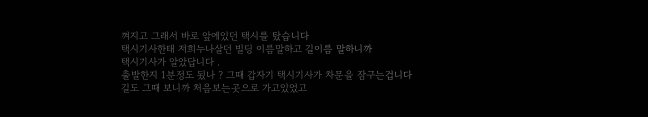껴지고 그래서 바로 앞에있던 택시를 탔습니다
택시기사한태 저희누나살던 빌딩 이름말하고 길이름 말하니까
택시기사가 알았답니다 .
출발한지 1분정도 됬나 ? 그때 갑자기 택시기사가 차문을 잠구는겁니다
길도 그때 보니까 처음보는곳으로 가고있었고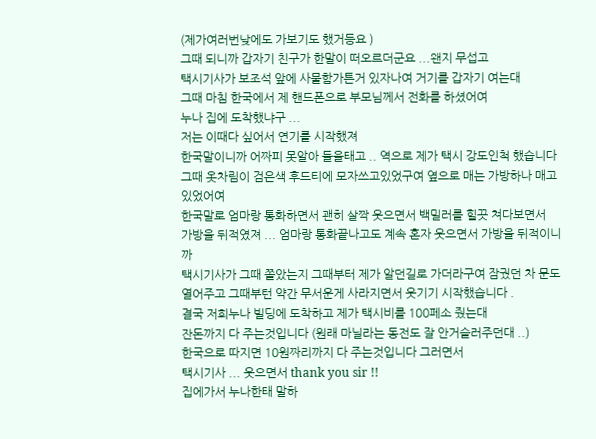(제가여러번낮에도 가보기도 했거등요 )
그때 되니까 갑자기 친구가 한말이 떠오르더군요 ...왠지 무섭고
택시기사가 보조석 앞에 사물함가튼거 있자나여 거기를 갑자기 여는대
그때 마침 한국에서 제 핸드폰으로 부모님께서 전화를 하셨어여
누나 집에 도착했냐구 ...
저는 이때다 싶어서 연기를 시작했져
한국말이니까 어짜피 못알아 들을태고 .. 역으로 제가 택시 강도인척 했습니다
그때 옷차림이 검은색 후드티에 모자쓰고있었구여 옆으로 매는 가방하나 매고있었어여
한국말로 엄마랑 통화하면서 괜히 살짝 웃으면서 백밀러를 힐끗 쳐다보면서
가방을 뒤적였져 ... 엄마랑 통화끝나고도 계속 혼자 웃으면서 가방을 뒤적이니까
택시기사가 그때 쫄았는지 그때부터 제가 알던길로 가더라구여 잠궜던 차 문도
열어주고 그때부턴 약간 무서운게 사라지면서 웃기기 시작했습니다 .
결국 저희누나 빌딩에 도착하고 제가 택시비를 100페소 줬는대
잔돈까지 다 주는것입니다 (원래 마닐라는 동전도 잘 안거슬러주던대 ..)
한국으로 따지면 10원짜리까지 다 주는것입니다 그러면서
택시기사 ... 웃으면서 thank you sir !!
집에가서 누나한태 말하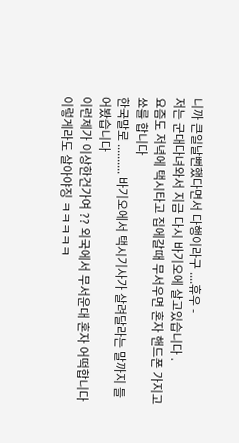니까 큰일날뻔했다면서 다행이라구 ....휴우 -
저는 군대다녀와서 지금 다시 바기오에 살고있습니다 .
요즘도 저녁에 택시타고 집에갈때 무서우면 혼자 핸드폰 가지고 쑈를 합니다
한국말로 .......... 바기오에서 택시기사가 살려달라는 말까지 들어봤습니다
이런제가 이상한건가여 ?? 외국에서 무서운대 혼자 어떡합니다
이렇게라도 살아야징 ㅋㅋㅋㅋㅋ